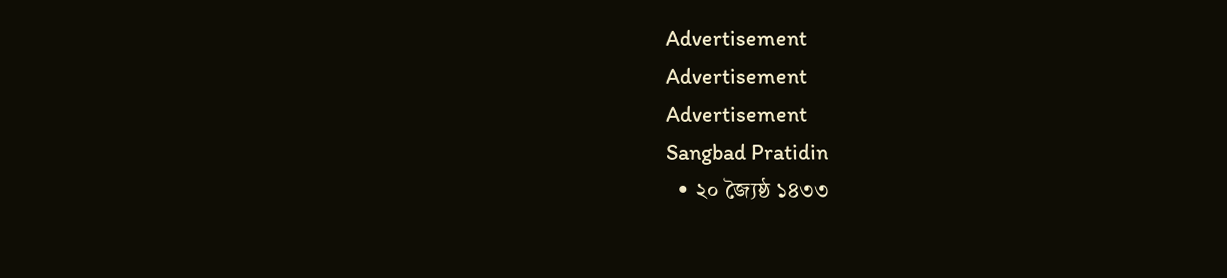Advertisement
Advertisement
Advertisement
Sangbad Pratidin
  • ২০ জ্যৈষ্ঠ ১৪৩৩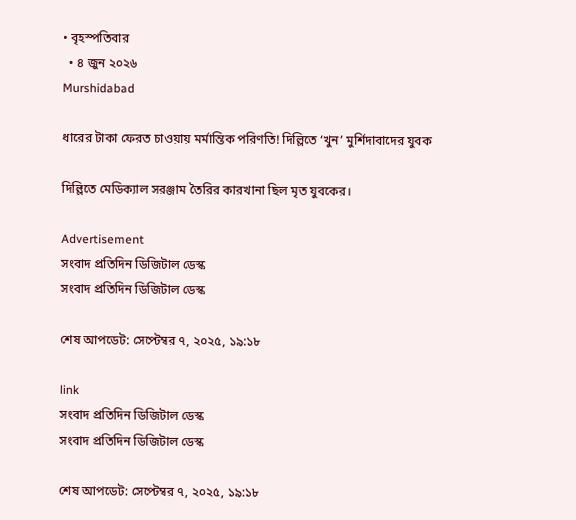• বৃহস্পতিবার
  • ৪ জুন ২০২৬
Murshidabad

ধারের টাকা ফেরত চাওয়ায় মর্মান্তিক পরিণতি! দিল্লিতে ‘খুন’ মুর্শিদাবাদের যুবক

দিল্লিতে মেডিক্যাল সরঞ্জাম তৈরির কারখানা ছিল মৃত যুবকের।

Advertisement
সংবাদ প্রতিদিন ডিজিটাল ডেস্ক
সংবাদ প্রতিদিন ডিজিটাল ডেস্ক

শেষ আপডেট: সেপ্টেম্বর ৭, ২০২৫, ১৯:১৮

link
সংবাদ প্রতিদিন ডিজিটাল ডেস্ক
সংবাদ প্রতিদিন ডিজিটাল ডেস্ক

শেষ আপডেট: সেপ্টেম্বর ৭, ২০২৫, ১৯:১৮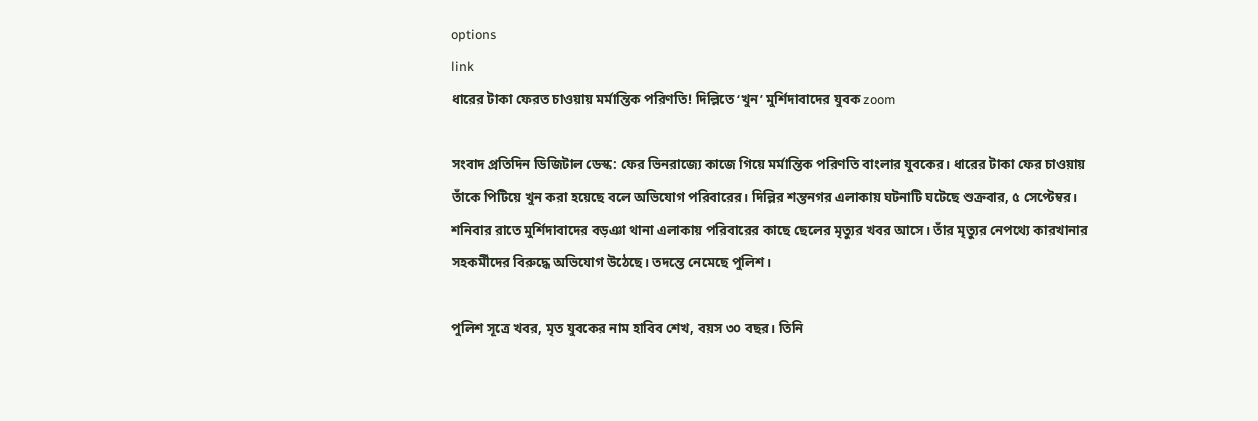options
link
ধারের টাকা ফেরত চাওয়ায় মর্মান্তিক পরিণতি! দিল্লিতে ‘খুন’ মুর্শিদাবাদের যুবক zoom

সংবাদ প্রতিদিন ডিজিটাল ডেস্ক: ফের ভিনরাজ্যে কাজে গিয়ে মর্মান্তিক পরিণতি বাংলার যুবকের। ধারের টাকা ফের চাওয়ায় তাঁকে পিটিয়ে খুন করা হয়েছে বলে অভিযোগ পরিবারের। দিল্লির শন্তনগর এলাকায় ঘটনাটি ঘটেছে শুক্রবার, ৫ সেপ্টেম্বর। শনিবার রাতে মুর্শিদাবাদের বড়ঞা থানা এলাকায় পরিবারের কাছে ছেলের মৃত্যুর খবর আসে। তাঁর মৃত্যুর নেপথ্যে কারখানার সহকর্মীদের বিরুদ্ধে অভিযোগ উঠেছে। তদন্তে নেমেছে পুলিশ।

পুলিশ সূত্রে খবর, মৃত যুবকের নাম হাবিব শেখ, বয়স ৩০ বছর। তিনি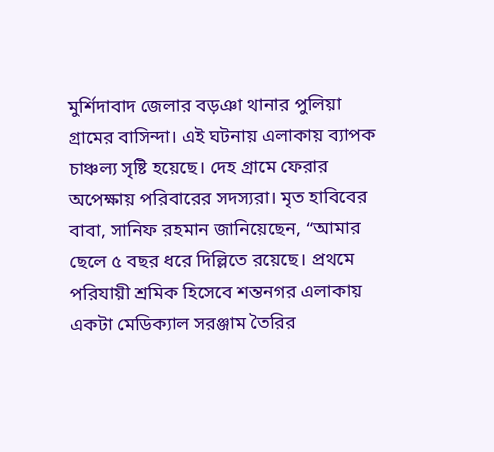মুর্শিদাবাদ জেলার বড়ঞা থানার পুলিয়া গ্রামের বাসিন্দা। এই ঘটনায় এলাকায় ব্যাপক চাঞ্চল্য সৃষ্টি হয়েছে। দেহ গ্রামে ফেরার অপেক্ষায় পরিবারের সদস্যরা। মৃত হাবিবের বাবা, সানিফ রহমান জানিয়েছেন, “আমার ছেলে ৫ বছর ধরে দিল্লিতে রয়েছে। প্রথমে পরিযায়ী শ্রমিক হিসেবে শন্তনগর এলাকায় একটা মেডিক্যাল সরঞ্জাম তৈরির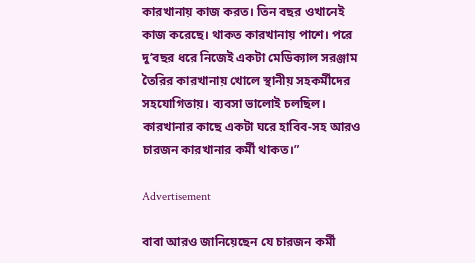কারখানায় কাজ করত। তিন বছর ওখানেই কাজ করেছে। থাকত কারখানায় পাশে। পরে দু’বছর ধরে নিজেই একটা মেডিক্যাল সরঞ্জাম তৈরির কারখানায় খোলে স্থানীয় সহকর্মীদের সহযোগিতায়। ব্যবসা ভালোই চলছিল। কারখানার কাছে একটা ঘরে হাবিব-সহ আরও চারজন কারখানার কর্মী থাকত।”

Advertisement

বাবা আরও জানিয়েছেন যে চারজন কর্মী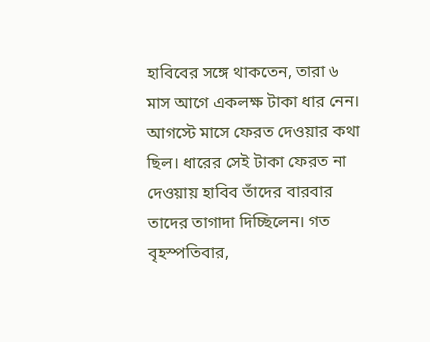হাবিবের সঙ্গে থাকতেন, তারা ৬ মাস আগে একলক্ষ টাকা ধার নেন। আগস্টে মাসে ফেরত দেওয়ার কথা ছিল। ধারের সেই টাকা ফেরত না দেওয়ায় হাবিব তাঁদের বারবার তাদের তাগাদা দিচ্ছিলেন। গত বৃহস্পতিবার,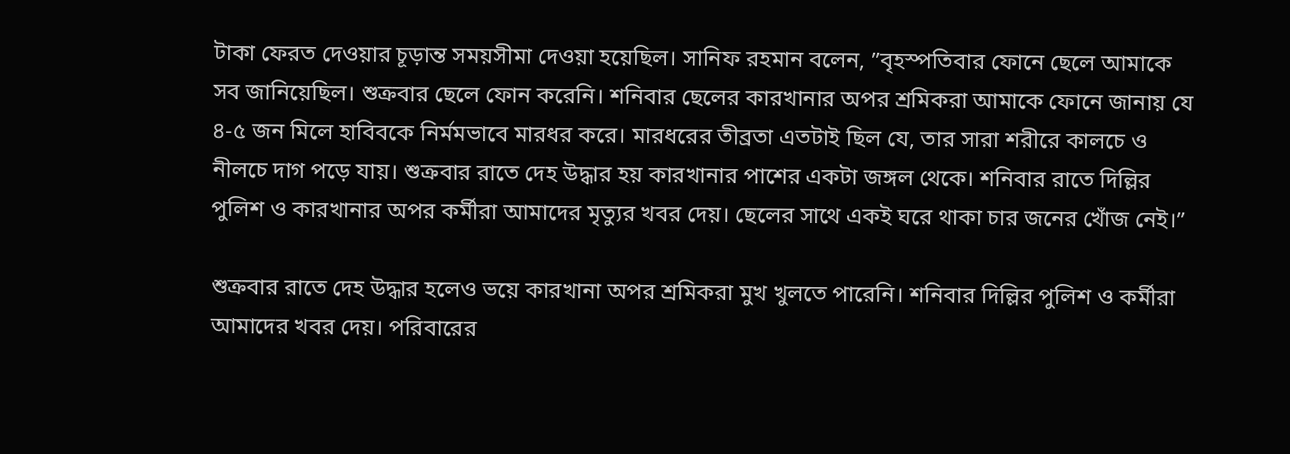টাকা ফেরত দেওয়ার চূড়ান্ত সময়সীমা দেওয়া হয়েছিল। সানিফ রহমান বলেন, ”বৃহস্পতিবার ফোনে ছেলে আমাকে সব জানিয়েছিল। শুক্রবার ছেলে ফোন করেনি। শনিবার ছেলের কারখানার অপর শ্রমিকরা আমাকে ফোনে জানায় যে ৪-৫ জন মিলে হাবিবকে নির্মমভাবে মারধর করে। মারধরের তীব্রতা এতটাই ছিল যে, তার সারা শরীরে কালচে ও নীলচে দাগ পড়ে যায়। শুক্রবার রাতে দেহ উদ্ধার হয় কারখানার পাশের একটা জঙ্গল থেকে। শনিবার রাতে দিল্লির পুলিশ ও কারখানার অপর কর্মীরা আমাদের মৃত্যুর খবর দেয়। ছেলের সাথে একই ঘরে থাকা চার জনের খোঁজ নেই।”

শুক্রবার রাতে দেহ উদ্ধার হলেও ভয়ে কারখানা অপর শ্রমিকরা মুখ খুলতে পারেনি। শনিবার দিল্লির পুলিশ ও কর্মীরা আমাদের খবর দেয়। পরিবারের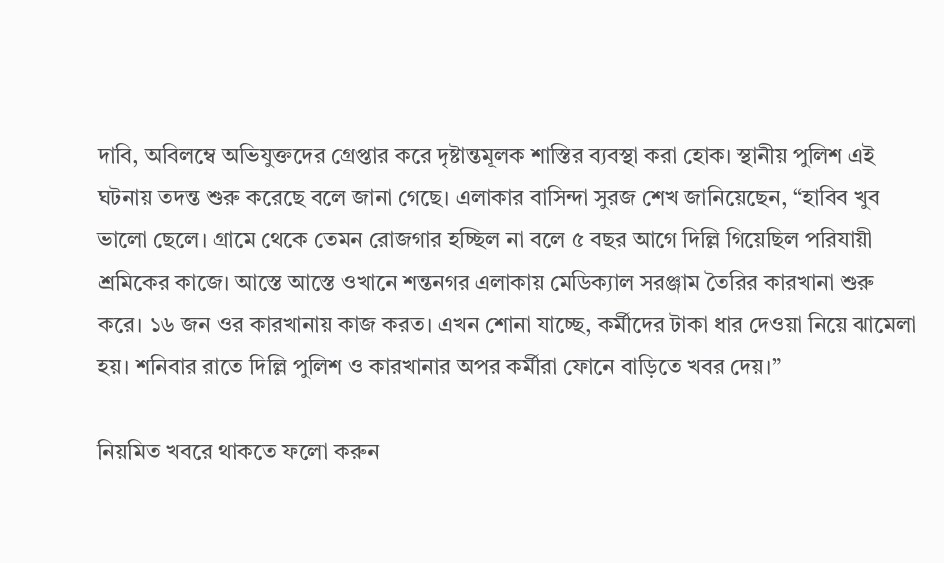দাবি, অবিলম্বে অভিযুক্তদের গ্রেপ্তার করে দৃষ্টান্তমূলক শাস্তির ব্যবস্থা করা হোক। স্থানীয় পুলিশ এই ঘটনায় তদন্ত শুরু করেছে বলে জানা গেছে। এলাকার বাসিন্দা সুরজ শেখ জানিয়েছেন, “হাবিব খুব ভালো ছেলে। গ্রামে থেকে তেমন রোজগার হচ্ছিল না বলে ৫ বছর আগে দিল্লি গিয়েছিল পরিযায়ী শ্রমিকের কাজে। আস্তে আস্তে ওখানে শন্তনগর এলাকায় মেডিক্যাল সরঞ্জাম তৈরির কারখানা শুরু করে। ১৬ জন ওর কারখানায় কাজ করত। এখন শোনা যাচ্ছে, কর্মীদের টাকা ধার দেওয়া নিয়ে ঝামেলা হয়। শনিবার রাতে দিল্লি পুলিশ ও কারখানার অপর কর্মীরা ফোনে বাড়িতে খবর দেয়।”

নিয়মিত খবরে থাকতে ফলো করুন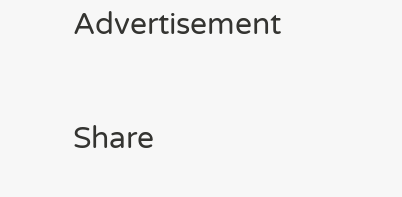Advertisement

Share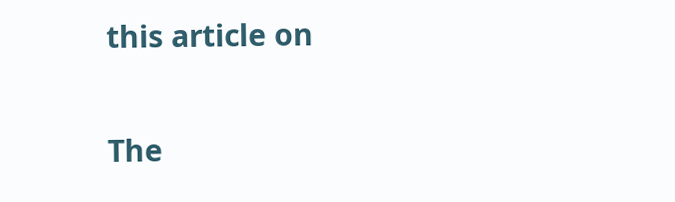this article on

The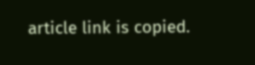article link is copied.